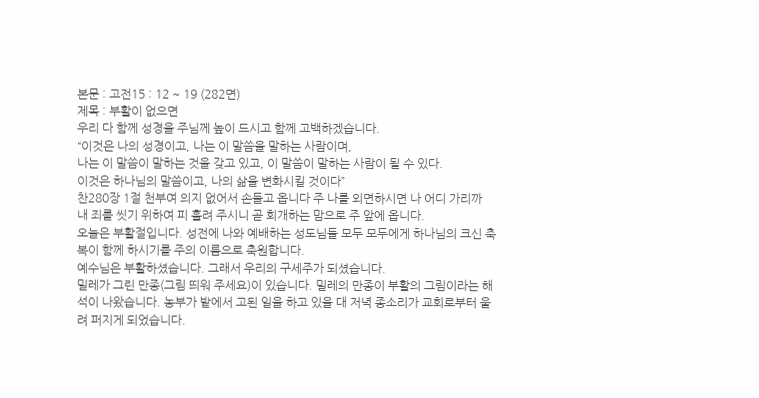본문 : 고전15 : 12 ~ 19 (282면)
제목 : 부활이 없으면
우리 다 함께 성경을 주님께 높이 드시고 함께 고백하겠습니다.
“이것은 나의 성경이고, 나는 이 말씀을 말하는 사람이며,
나는 이 말씀이 말하는 것을 갖고 있고, 이 말씀이 말하는 사람이 될 수 있다.
이것은 하나님의 말씀이고, 나의 삶을 변화시킬 것이다”
찬280장 1절 천부여 의지 없어서 손들고 옵니다 주 나를 외면하시면 나 어디 가리까
내 죄를 씻기 위하여 피 흘려 주시니 곧 회개하는 맘으로 주 앞에 옵니다.
오늘은 부활절입니다. 성전에 나와 예배하는 성도님들 모두 모두에게 하나님의 크신 축복이 함께 하시기를 주의 이름으로 축원합니다.
예수님은 부활하셨습니다. 그래서 우리의 구세주가 되셨습니다.
밀레가 그린 만종(그림 띄워 주세요)이 있습니다. 밀레의 만종이 부활의 그림이라는 해석이 나왔습니다. 농부가 밭에서 고된 일을 하고 있을 대 저녁 종소리가 교회로부터 울려 퍼지게 되었습니다.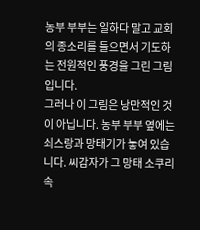농부 부부는 일하다 말고 교회의 종소리를 들으면서 기도하는 전원적인 풍경을 그린 그림입니다.
그러나 이 그림은 낭만적인 것이 아닙니다. 농부 부부 옆에는 쇠스랑과 망태기가 놓여 있습니다. 씨감자가 그 망태 소쿠리 속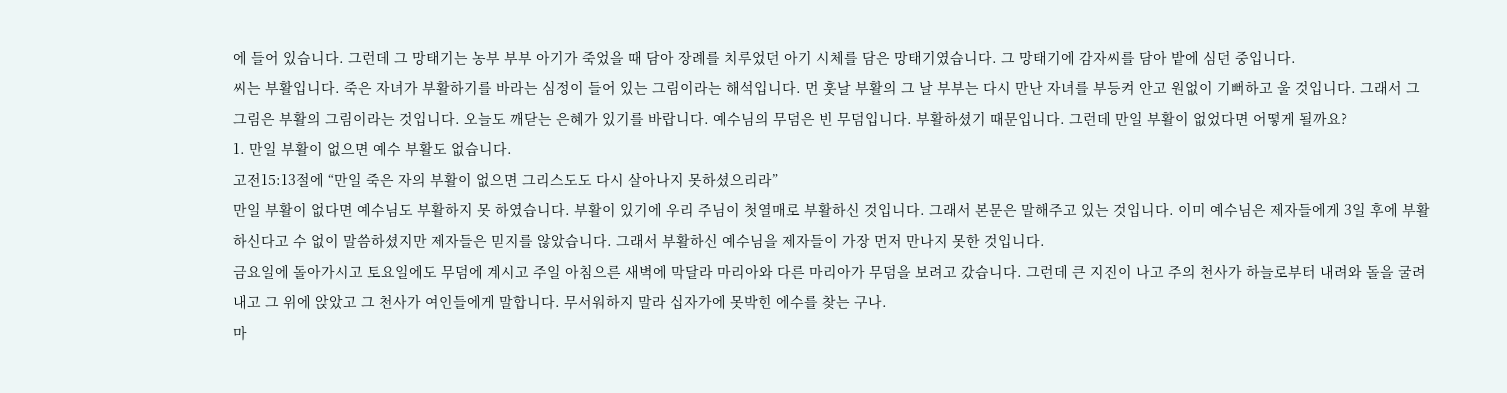에 들어 있습니다. 그런데 그 망태기는 농부 부부 아기가 죽었을 때 담아 장례를 치루었던 아기 시체를 담은 망태기였습니다. 그 망태기에 감자씨를 담아 밭에 심던 중입니다.
씨는 부활입니다. 죽은 자녀가 부활하기를 바라는 심정이 들어 있는 그림이라는 해석입니다. 먼 훗날 부활의 그 날 부부는 다시 만난 자녀를 부등켜 안고 원없이 기뻐하고 울 것입니다. 그래서 그 그림은 부활의 그림이라는 것입니다. 오늘도 깨닫는 은혜가 있기를 바랍니다. 예수님의 무덤은 빈 무덤입니다. 부활하셨기 때문입니다. 그런데 만일 부활이 없었다면 어떻게 될까요?
1. 만일 부활이 없으면 예수 부활도 없습니다.
고전15:13절에 “만일 죽은 자의 부활이 없으면 그리스도도 다시 살아나지 못하셨으리라”
만일 부활이 없다면 예수님도 부활하지 못 하였습니다. 부활이 있기에 우리 주님이 첫열매로 부활하신 것입니다. 그래서 본문은 말해주고 있는 것입니다. 이미 예수님은 제자들에게 3일 후에 부활하신다고 수 없이 말씀하셨지만 제자들은 믿지를 않았습니다. 그래서 부활하신 예수님을 제자들이 가장 먼저 만나지 못한 것입니다.
금요일에 돌아가시고 토요일에도 무덤에 계시고 주일 아침으른 새벽에 막달라 마리아와 다른 마리아가 무덤을 보려고 갔습니다. 그런데 큰 지진이 나고 주의 천사가 하늘로부터 내려와 돌을 굴려내고 그 위에 앉았고 그 천사가 여인들에게 말합니다. 무서워하지 말라 십자가에 못박힌 에수를 찾는 구나.
마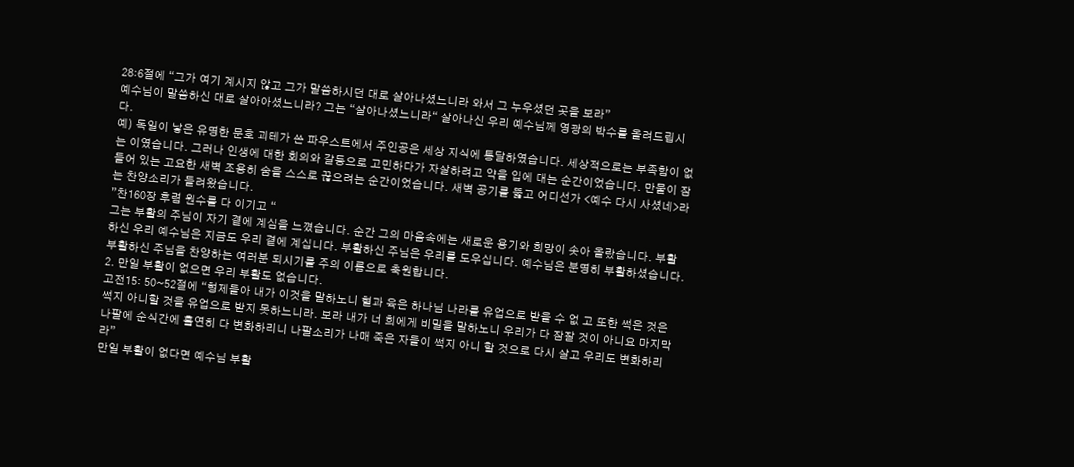28:6절에 “그가 여기 계시지 않고 그가 말씀하시던 대로 살아나셨느니라 와서 그 누우셨던 곳을 보라”
예수님이 말씀하신 대로 살아아셨느니라? 그는 “살아나셨느니라“ 살아나신 우리 예수님께 영광의 박수를 올려드립시다.
예) 독일이 낳은 유명한 문호 괴테가 쓴 파우스트에서 주인공은 세상 지식에 통달하였습니다. 세상적으로는 부족함이 없는 이였습니다. 그러나 인생에 대한 회의와 갈등으로 고민하다가 자살하려고 약을 입에 대는 순간이었습니다. 만물이 잠들어 있는 고요한 새벽 조용히 숨을 스스로 끊으려는 순간이었습니다. 새벽 공기를 뚫고 어디선가 <예수 다시 사셨네>라는 찬양소리가 들려왔습니다.
”찬160장 후렴 원수를 다 이기고 “
그는 부활의 주님이 자기 곁에 계심을 느꼈습니다. 순간 그의 마음속에는 새로운 용기와 희망이 솟아 올랐습니다. 부활하신 우리 예수님은 지금도 우리 곁에 계십니다. 부활하신 주님은 우리를 도우십니다. 예수님은 분명히 부활하셨습니다. 부활하신 주님을 찬양하는 여러분 되시기를 주의 이름으로 축원합니다.
2. 만일 부활이 없으면 우리 부활도 없습니다.
고전15: 50~52절에 “형제들아 내가 이것을 말하노니 혈과 육은 하나님 나라를 유업으로 받을 수 없 고 또한 썩은 것은 썩지 아니할 것을 유업으로 받지 못하느니라. 보라 내가 너 희에게 비밀을 말하노니 우리가 다 잠잘 것이 아니요 마지막 나팔에 순식간에 홀연히 다 변화하리니 나팔소리가 나매 죽은 자들이 썩지 아니 할 것으로 다시 살고 우리도 변화하리라”
만일 부활이 없다면 예수님 부활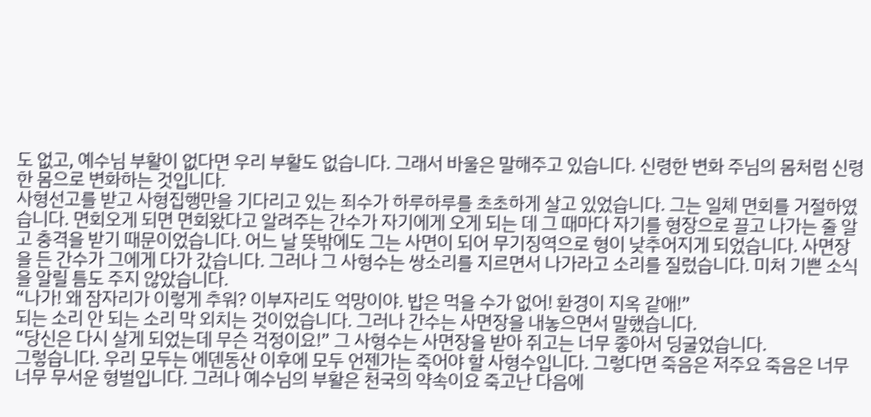도 없고, 예수님 부활이 없다면 우리 부활도 없습니다. 그래서 바울은 말해주고 있습니다. 신령한 변화 주님의 몸처럼 신령한 몸으로 변화하는 것입니다.
사형선고를 받고 사형집행만을 기다리고 있는 죄수가 하루하루를 초초하게 살고 있었습니다. 그는 일체 면회를 거절하였습니다. 면회오게 되면 면회왔다고 알려주는 간수가 자기에게 오게 되는 데 그 때마다 자기를 형장으로 끌고 나가는 줄 알고 충격을 받기 때문이었습니다. 어느 날 뜻밖에도 그는 사면이 되어 무기징역으로 형이 낮추어지게 되었습니다. 사면장을 든 간수가 그에게 다가 갔습니다. 그러나 그 사형수는 쌍소리를 지르면서 나가라고 소리를 질렀습니다. 미처 기쁜 소식을 알릴 틈도 주지 않았습니다.
“나가! 왜 잠자리가 이렇게 추워? 이부자리도 억망이야. 밥은 먹을 수가 없어! 환경이 지옥 같애!”
되는 소리 안 되는 소리 막 외치는 것이었습니다. 그러나 간수는 사면장을 내놓으면서 말했습니다.
“당신은 다시 살게 되었는데 무슨 걱정이요!” 그 사형수는 사면장을 받아 쥐고는 너무 좋아서 딩굴었습니다.
그렇습니다. 우리 모두는 에덴동산 이후에 모두 언젠가는 죽어야 할 사형수입니다. 그렇다면 죽음은 저주요 죽음은 너무 너무 무서운 형벌입니다. 그러나 예수님의 부활은 천국의 약속이요 죽고난 다음에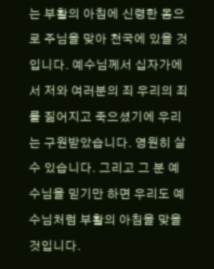는 부활의 아침에 신령한 몸으로 주님을 맞아 천국에 있을 것입니다. 예수님께서 십자가에서 저와 여러분의 죄 우리의 죄를 짊어지고 죽으셨기에 우리는 구원받았습니다. 영원히 살 수 있습니다. 그리고 그 분 예수님을 믿기만 하면 우리도 예수님처럼 부활의 아침을 맞을 것입니다.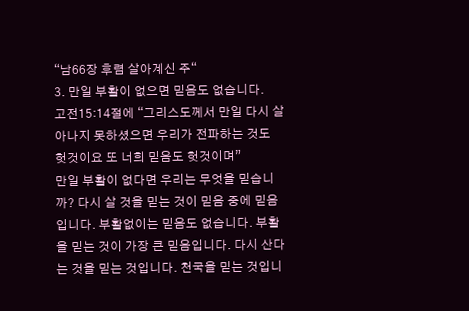“남66장 후렴 살아계신 주“
3. 만일 부활이 없으면 믿음도 없습니다.
고전15:14절에 “그리스도께서 만일 다시 살아나지 못하셨으면 우리가 전파하는 것도 헛것이요 또 너희 믿음도 헛것이며”
만일 부활이 없다면 우리는 무엇을 믿습니까? 다시 살 것을 믿는 것이 믿음 중에 믿음입니다. 부활없이는 믿음도 없습니다. 부활을 믿는 것이 가장 큰 믿음입니다. 다시 산다는 것을 믿는 것입니다. 천국을 믿는 것입니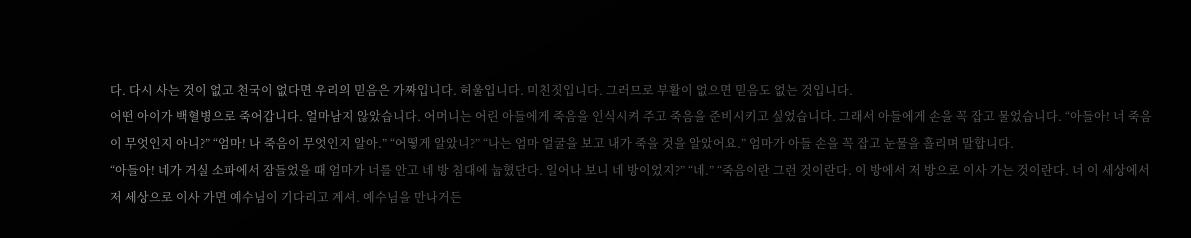다. 다시 사는 것이 없고 천국이 없다면 우리의 믿음은 가짜입니다. 허울입니다. 미친짓입니다. 그러므로 부활이 없으면 믿음도 없는 것입니다.
어떤 아이가 백혈병으로 죽어갑니다. 얼마남지 않았습니다. 어머니는 어린 아들에게 죽음을 인식시켜 주고 죽음을 준비시키고 싶었습니다. 그래서 아들에게 손을 꼭 잡고 물었습니다. “아들아! 너 죽음이 무엇인지 아니?” “엄마! 나 죽음이 무엇인지 알아.” “어떻게 알았니?” “나는 엄마 얼굴을 보고 내가 죽을 것을 알았어요.” 엄마가 아들 손을 꼭 잡고 눈물을 흘리며 말합니다.
“아들아! 네가 거실 소파에서 잠들었을 때 엄마가 너를 안고 네 방 침대에 눕혔단다. 일어나 보니 네 방이었지?” “네.” “죽음이란 그런 것이란다. 이 방에서 저 방으로 이사 가는 것이란다. 너 이 세상에서 저 세상으로 이사 가면 예수님이 기다리고 계셔. 예수님을 만나거든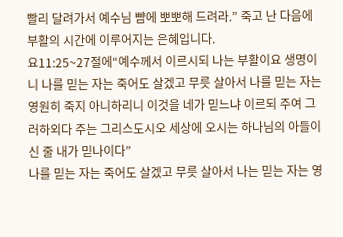빨리 달려가서 예수님 뺨에 뽀뽀해 드려라.” 죽고 난 다음에 부활의 시간에 이루어지는 은혜입니다.
요11:25~27절에“예수께서 이르시되 나는 부활이요 생명이니 나를 믿는 자는 죽어도 살겠고 무릇 살아서 나를 믿는 자는 영원히 죽지 아니하리니 이것을 네가 믿느냐 이르되 주여 그러하외다 주는 그리스도시오 세상에 오시는 하나님의 아들이신 줄 내가 믿나이다”
나를 믿는 자는 죽어도 살겠고 무릇 살아서 나는 믿는 자는 영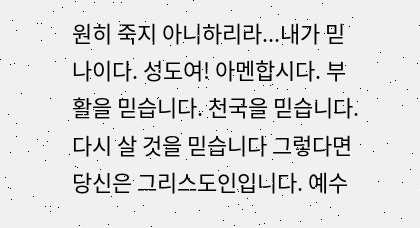원히 죽지 아니하리라...내가 믿나이다. 성도여! 아멘합시다. 부활을 믿습니다. 천국을 믿습니다. 다시 살 것을 믿습니다 그렇다면 당신은 그리스도인입니다. 예수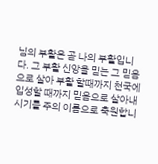님의 부활은 곧 나의 부활입니다. 그 부활 신앙을 믿는 그 믿음으로 살아 부활 할때까지 천국에 입성할 때까지 믿음으로 살아내시기를 주의 이름으로 축원합니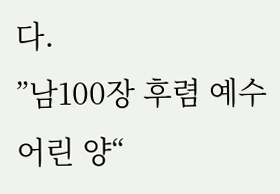다.
”남100장 후렴 예수 어린 양“